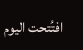افتُتحت اليوم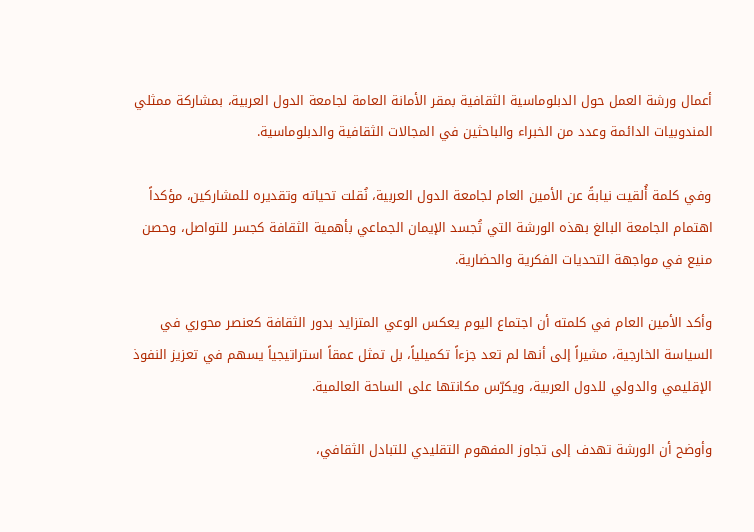أعمال ورشة العمل حول الدبلوماسية الثقافية بمقر الأمانة العامة لجامعة الدول العربية، بمشاركة ممثلي المندوبيات الدائمة وعدد من الخبراء والباحثين في المجالات الثقافية والدبلوماسية.

وفي كلمة أُلقيت نيابةً عن الأمين العام لجامعة الدول العربية، نُقلت تحياته وتقديره للمشاركين، مؤكداً اهتمام الجامعة البالغ بهذه الورشة التي تُجسد الإيمان الجماعي بأهمية الثقافة كجسر للتواصل، وحصن منيع في مواجهة التحديات الفكرية والحضارية.

وأكد الأمين العام في كلمته أن اجتماع اليوم يعكس الوعي المتزايد بدور الثقافة كعنصر محوري في السياسة الخارجية، مشيراً إلى أنها لم تعد جزءاً تكميلياً، بل تمثل عمقاً استراتيجياً يسهم في تعزيز النفوذ الإقليمي والدولي للدول العربية، ويكرّس مكانتها على الساحة العالمية.

وأوضح أن الورشة تهدف إلى تجاوز المفهوم التقليدي للتبادل الثقافي،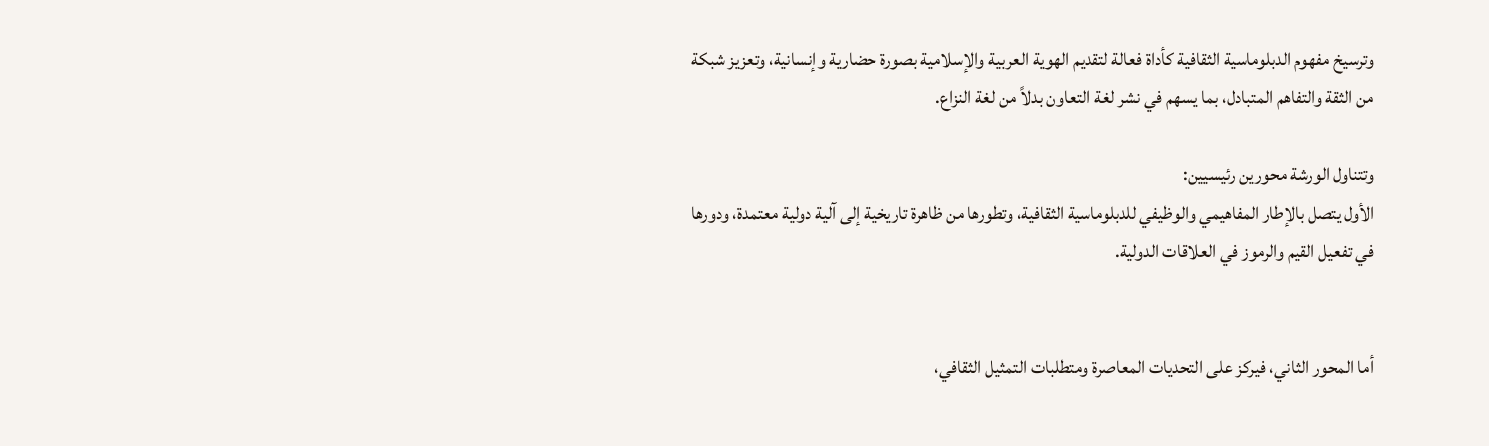وترسيخ مفهوم الدبلوماسية الثقافية كأداة فعالة لتقديم الهوية العربية والإسلامية بصورة حضارية وإنسانية، وتعزيز شبكة من الثقة والتفاهم المتبادل، بما يسهم في نشر لغة التعاون بدلاً من لغة النزاع.

وتتناول الورشة محورين رئيسيين:
الأول يتصل بالإطار المفاهيمي والوظيفي للدبلوماسية الثقافية، وتطورها من ظاهرة تاريخية إلى آلية دولية معتمدة، ودورها في تفعيل القيم والرموز في العلاقات الدولية.


أما المحور الثاني، فيركز على التحديات المعاصرة ومتطلبات التمثيل الثقافي،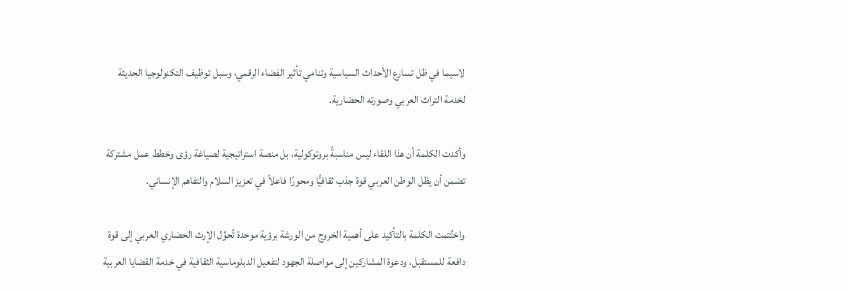لاسيما في ظل تسارع الأحداث السياسية وتنامي تأثير الفضاء الرقمي، وسبل توظيف التكنولوجيا الحديثة لخدمة التراث العربي وصورته الحضارية.

وأكدت الكلمة أن هذا اللقاء ليس مناسبةً بروتوكولية، بل منصة استراتيجية لصياغة رؤى وخطط عمل مشتركة تضمن أن يظل الوطن العربي قوة جذب ثقافيًّا ومحورًا فاعلاً في تعزيز السلام والتفاهم الإنساني.

واختُتمت الكلمة بالتأكيد على أهمية الخروج من الورشة برؤية موحدة تُحوِّل الإرث الحضاري العربي إلى قوة دافعة للمستقبل، ودعوة المشاركين إلى مواصلة الجهود لتفعيل الدبلوماسية الثقافية في خدمة القضايا العربية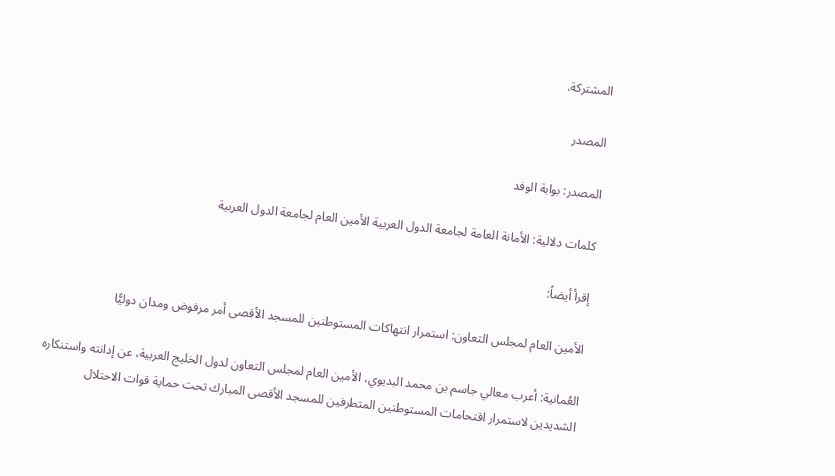المشتركة.

المصدر

المصدر: بوابة الوفد

كلمات دلالية: الأمانة العامة لجامعة الدول العربية الأمين العام لجامعة الدول العربية

إقرأ أيضاً:

الأمين العام لمجلس التعاون: استمرار انتهاكات المستوطنين للمسجد الأقصى أمر مرفوض ومدان دوليًّا

العُمانية: أعرب معالي جاسم بن محمد البديوي، الأمين العام لمجلس التعاون لدول الخليج العربية، عن إدانته واستنكاره الشديدين لاستمرار اقتحامات المستوطنين المتطرفين للمسجد الأقصى المبارك تحت حماية قوات الاحتلال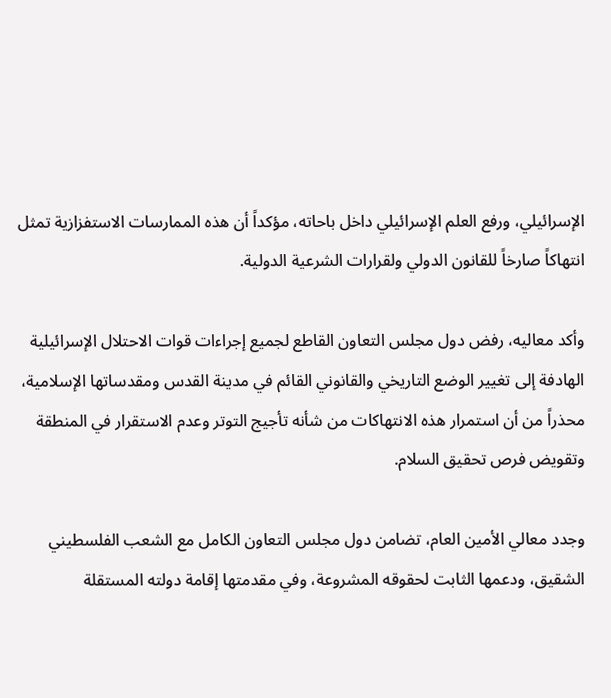الإسرائيلي، ورفع العلم الإسرائيلي داخل باحاته، مؤكداً أن هذه الممارسات الاستفزازية تمثل انتهاكاً صارخاً للقانون الدولي ولقرارات الشرعية الدولية.

وأكد معاليه، رفض دول مجلس التعاون القاطع لجميع إجراءات قوات الاحتلال الإسرائيلية الهادفة إلى تغيير الوضع التاريخي والقانوني القائم في مدينة القدس ومقدساتها الإسلامية، محذراً من أن استمرار هذه الانتهاكات من شأنه تأجيج التوتر وعدم الاستقرار في المنطقة وتقويض فرص تحقيق السلام.

وجدد معالي الأمين العام، تضامن دول مجلس التعاون الكامل مع الشعب الفلسطيني الشقيق، ودعمها الثابت لحقوقه المشروعة، وفي مقدمتها إقامة دولته المستقلة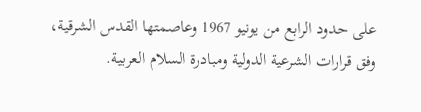على حدود الرابع من يونيو 1967 وعاصمتها القدس الشرقية، وفق قرارات الشرعية الدولية ومبادرة السلام العربية.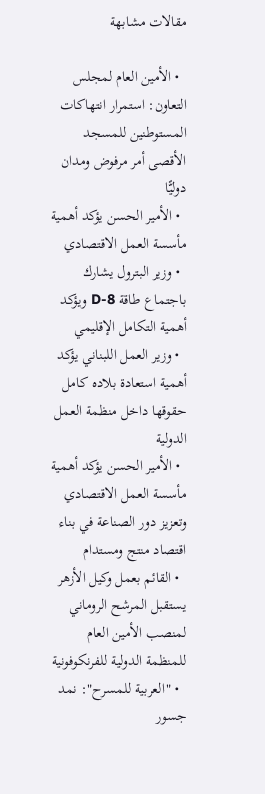مقالات مشابهة

  • الأمين العام لمجلس التعاون: استمرار انتهاكات المستوطنين للمسجد الأقصى أمر مرفوض ومدان دوليًّا
  • الأمير الحسن يؤكد أهمية مأسسة العمل الاقتصادي
  • وزير البترول يشارك باجتماع طاقة D-8 ويؤكد أهمية التكامل الإقليمي
  • وزير العمل اللبناني يؤكد أهمية استعادة بلاده كامل حقوقها داخل منظمة العمل الدولية
  • الأمير الحسن يؤكد أهمية مأسسة العمل الاقتصادي وتعزيز دور الصناعة في بناء اقتصاد منتج ومستدام
  • القائم بعمل وكيل الأزهر يستقبل المرشح الروماني لمنصب الأمين العام للمنظمة الدولية للفرنكوفونية
  • "العربية للمسرح": نمد جسور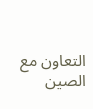التعاون مع الصين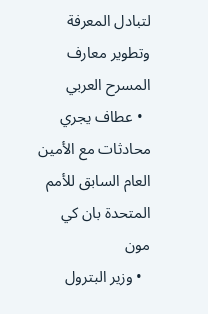لتبادل المعرفة وتطوير معارف المسرح العربي
  • عطاف يجري محادثات مع الأمين العام السابق للأمم المتحدة بان كي مون
  • وزير البترول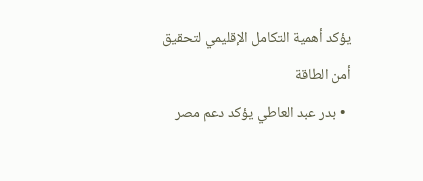يؤكد أهمية التكامل الإقليمي لتحقيق أمن الطاقة
  • بدر عبد العاطي يؤكد دعم مصر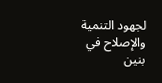لجهود التنمية والإصلاح في بنين